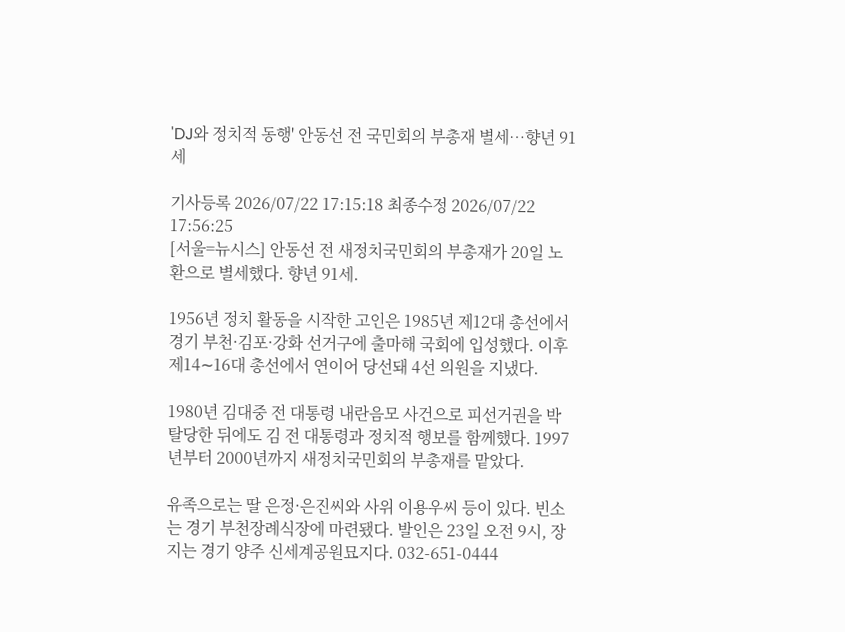'DJ와 정치적 동행' 안동선 전 국민회의 부총재 별세…향년 91세

기사등록 2026/07/22 17:15:18 최종수정 2026/07/22 17:56:25
[서울=뉴시스] 안동선 전 새정치국민회의 부총재가 20일 노환으로 별세했다. 향년 91세.

1956년 정치 활동을 시작한 고인은 1985년 제12대 총선에서 경기 부천·김포·강화 선거구에 출마해 국회에 입성했다. 이후 제14∼16대 총선에서 연이어 당선돼 4선 의원을 지냈다.

1980년 김대중 전 대통령 내란음모 사건으로 피선거권을 박탈당한 뒤에도 김 전 대통령과 정치적 행보를 함께했다. 1997년부터 2000년까지 새정치국민회의 부총재를 맡았다.

유족으로는 딸 은정·은진씨와 사위 이용우씨 등이 있다. 빈소는 경기 부천장례식장에 마련됐다. 발인은 23일 오전 9시, 장지는 경기 양주 신세계공원묘지다. 032-651-0444